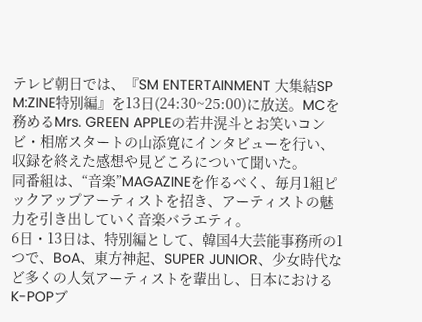テレビ朝日では、『SM ENTERTAINMENT 大集結SP M:ZINE特別編』を13日(24:30~25:00)に放送。MCを務めるMrs. GREEN APPLEの若井滉斗とお笑いコンビ・相席スタートの山添寛にインタビューを行い、収録を終えた感想や見どころについて聞いた。
同番組は、“音楽”MAGAZINEを作るべく、毎月1組ピックアップアーティストを招き、アーティストの魅力を引き出していく音楽バラエティ。
6日・13日は、特別編として、韓国4大芸能事務所の1つで、BoA、東方神起、SUPER JUNIOR、少女時代など多くの人気アーティストを輩出し、日本におけるK-POPブ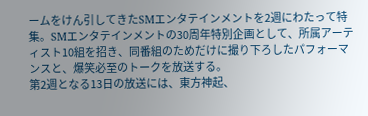ームをけん引してきたSMエンタテインメントを2週にわたって特集。SMエンタテインメントの30周年特別企画として、所属アーティスト10組を招き、同番組のためだけに撮り下ろしたパフォーマンスと、爆笑必至のトークを放送する。
第2週となる13日の放送には、東方神起、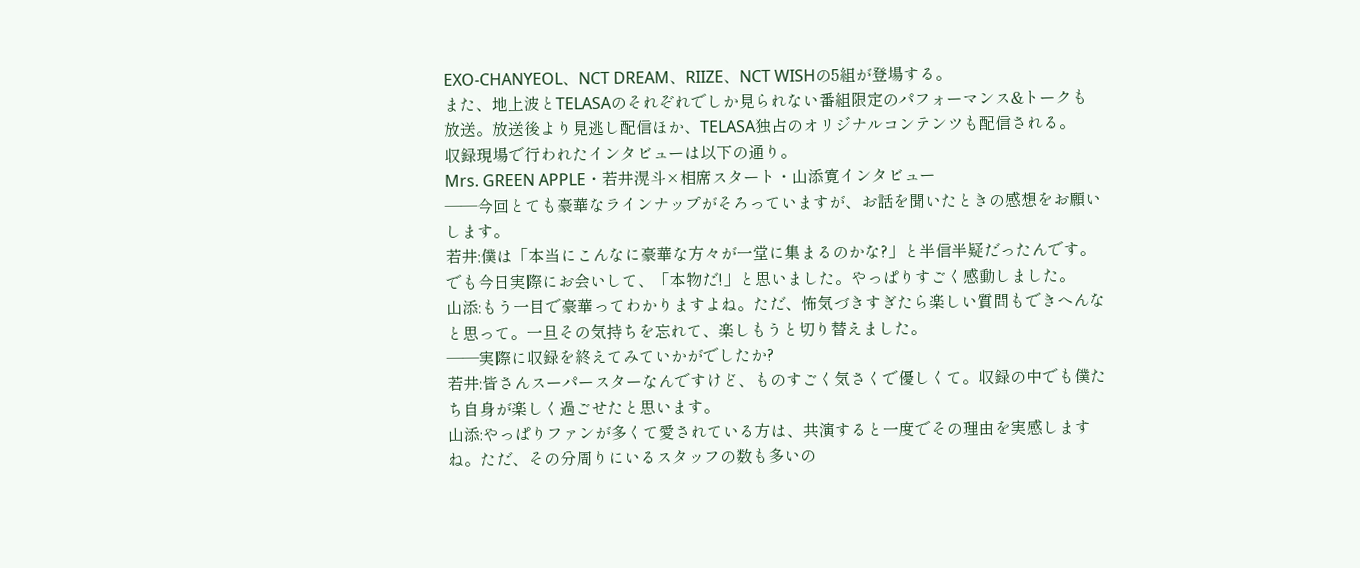EXO-CHANYEOL、NCT DREAM、RIIZE、NCT WISHの5組が登場する。
また、地上波とTELASAのそれぞれでしか見られない番組限定のパフォーマンス&トークも放送。放送後より見逃し配信ほか、TELASA独占のオリジナルコンテンツも配信される。
収録現場で行われたインタビューは以下の通り。
Mrs. GREEN APPLE・若井滉斗×相席スタート・山添寛インタビュー
――今回とても豪華なラインナップがそろっていますが、お話を聞いたときの感想をお願いします。
若井:僕は「本当にこんなに豪華な方々が一堂に集まるのかな?」と半信半疑だったんです。でも今日実際にお会いして、「本物だ!」と思いました。やっぱりすごく感動しました。
山添:もう一目で豪華ってわかりますよね。ただ、怖気づきすぎたら楽しい質問もできへんなと思って。一旦その気持ちを忘れて、楽しもうと切り替えました。
――実際に収録を終えてみていかがでしたか?
若井:皆さんスーパースターなんですけど、ものすごく気さくで優しくて。収録の中でも僕たち自身が楽しく過ごせたと思います。
山添:やっぱりファンが多くて愛されている方は、共演すると一度でその理由を実感しますね。ただ、その分周りにいるスタッフの数も多いの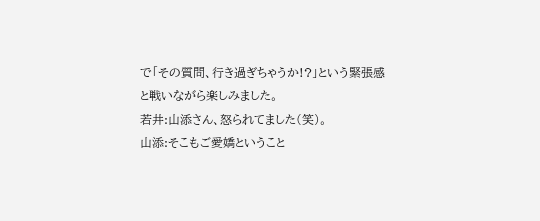で「その質問、行き過ぎちゃうか!?」という緊張感と戦いながら楽しみました。
若井:山添さん、怒られてました(笑)。
山添:そこもご愛嬌ということ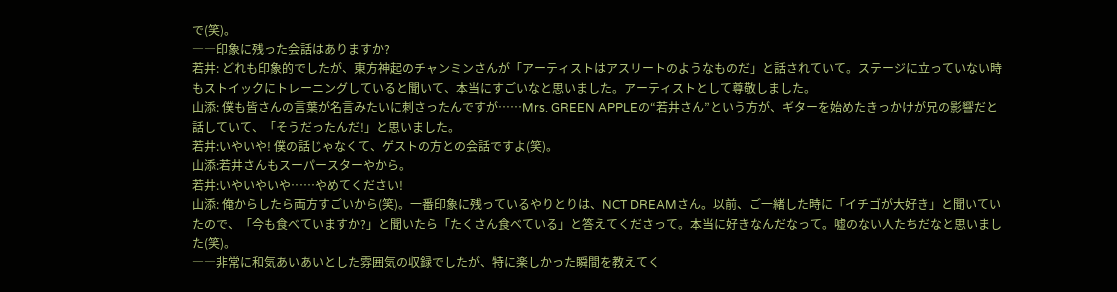で(笑)。
――印象に残った会話はありますか?
若井: どれも印象的でしたが、東方神起のチャンミンさんが「アーティストはアスリートのようなものだ」と話されていて。ステージに立っていない時もストイックにトレーニングしていると聞いて、本当にすごいなと思いました。アーティストとして尊敬しました。
山添: 僕も皆さんの言葉が名言みたいに刺さったんですが……Mrs. GREEN APPLEの“若井さん”という方が、ギターを始めたきっかけが兄の影響だと話していて、「そうだったんだ!」と思いました。
若井:いやいや! 僕の話じゃなくて、ゲストの方との会話ですよ(笑)。
山添:若井さんもスーパースターやから。
若井:いやいやいや……やめてください!
山添: 俺からしたら両方すごいから(笑)。一番印象に残っているやりとりは、NCT DREAMさん。以前、ご一緒した時に「イチゴが大好き」と聞いていたので、「今も食べていますか?」と聞いたら「たくさん食べている」と答えてくださって。本当に好きなんだなって。嘘のない人たちだなと思いました(笑)。
――非常に和気あいあいとした雰囲気の収録でしたが、特に楽しかった瞬間を教えてく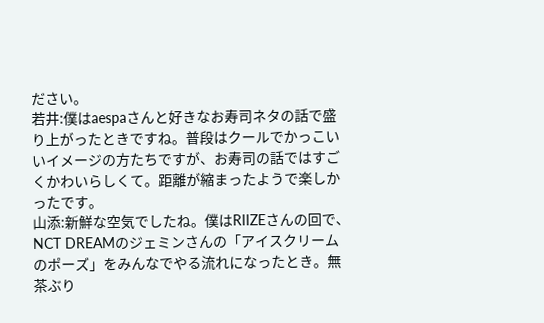ださい。
若井:僕はaespaさんと好きなお寿司ネタの話で盛り上がったときですね。普段はクールでかっこいいイメージの方たちですが、お寿司の話ではすごくかわいらしくて。距離が縮まったようで楽しかったです。
山添:新鮮な空気でしたね。僕はRIIZEさんの回で、NCT DREAMのジェミンさんの「アイスクリームのポーズ」をみんなでやる流れになったとき。無茶ぶり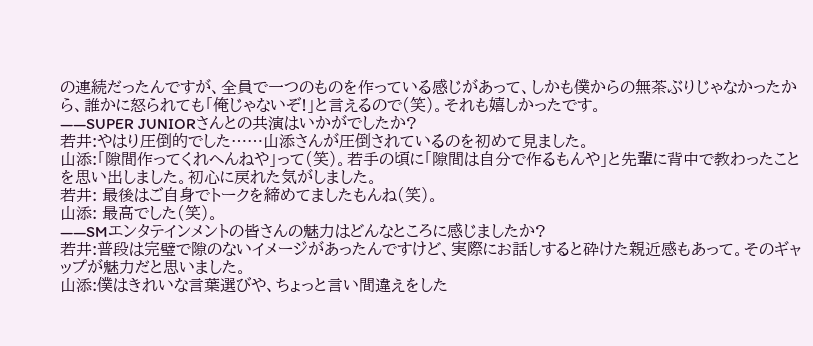の連続だったんですが、全員で一つのものを作っている感じがあって、しかも僕からの無茶ぶりじゃなかったから、誰かに怒られても「俺じゃないぞ!」と言えるので(笑)。それも嬉しかったです。
――SUPER JUNIORさんとの共演はいかがでしたか?
若井:やはり圧倒的でした……山添さんが圧倒されているのを初めて見ました。
山添:「隙間作ってくれへんねや」って(笑)。若手の頃に「隙間は自分で作るもんや」と先輩に背中で教わったことを思い出しました。初心に戻れた気がしました。
若井: 最後はご自身でトークを締めてましたもんね(笑)。
山添: 最高でした(笑)。
――SMエンタテインメントの皆さんの魅力はどんなところに感じましたか?
若井:普段は完璧で隙のないイメージがあったんですけど、実際にお話しすると砕けた親近感もあって。そのギャップが魅力だと思いました。
山添:僕はきれいな言葉選びや、ちょっと言い間違えをした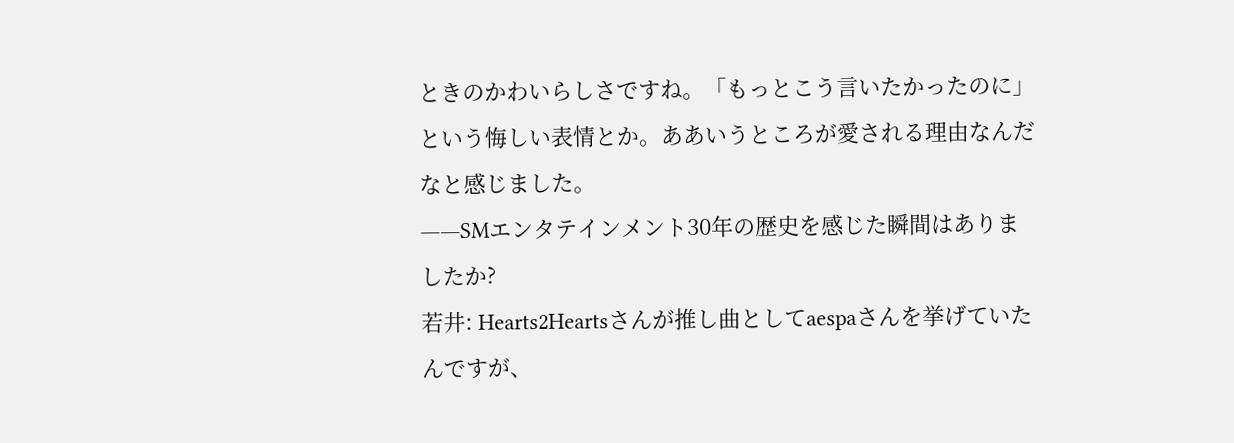ときのかわいらしさですね。「もっとこう言いたかったのに」という悔しい表情とか。ああいうところが愛される理由なんだなと感じました。
――SMエンタテインメント30年の歴史を感じた瞬間はありましたか?
若井: Hearts2Heartsさんが推し曲としてaespaさんを挙げていたんですが、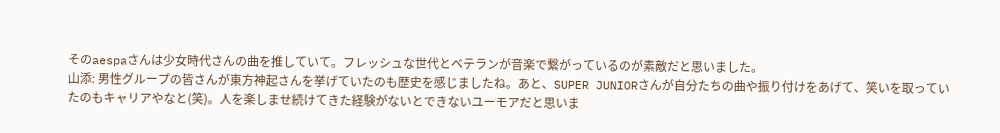そのaespaさんは少女時代さんの曲を推していて。フレッシュな世代とベテランが音楽で繋がっているのが素敵だと思いました。
山添: 男性グループの皆さんが東方神起さんを挙げていたのも歴史を感じましたね。あと、SUPER JUNIORさんが自分たちの曲や振り付けをあげて、笑いを取っていたのもキャリアやなと(笑)。人を楽しませ続けてきた経験がないとできないユーモアだと思いま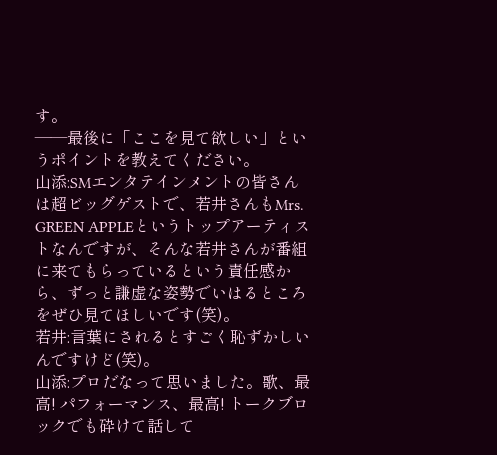す。
――最後に「ここを見て欲しい」というポイントを教えてください。
山添:SMエンタテインメントの皆さんは超ビッグゲストで、若井さんもMrs. GREEN APPLEというトップアーティストなんですが、そんな若井さんが番組に来てもらっているという責任感から、ずっと謙虚な姿勢でいはるところをぜひ見てほしいです(笑)。
若井:言葉にされるとすごく恥ずかしいんですけど(笑)。
山添:プロだなって思いました。歌、最高! パフォーマンス、最高! トークブロックでも砕けて話して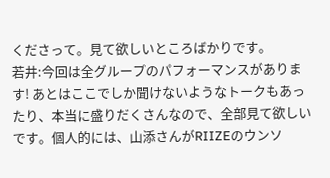くださって。見て欲しいところばかりです。
若井:今回は全グループのパフォーマンスがあります! あとはここでしか聞けないようなトークもあったり、本当に盛りだくさんなので、全部見て欲しいです。個人的には、山添さんがRIIZEのウンソ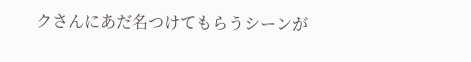クさんにあだ名つけてもらうシーンが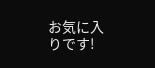お気に入りです!